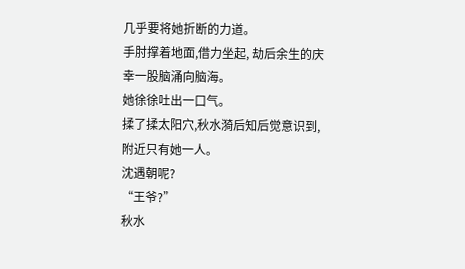几乎要将她折断的力道。
手肘撑着地面,借力坐起, 劫后余生的庆幸一股脑涌向脑海。
她徐徐吐出一口气。
揉了揉太阳穴,秋水漪后知后觉意识到, 附近只有她一人。
沈遇朝呢?
“王爷?”
秋水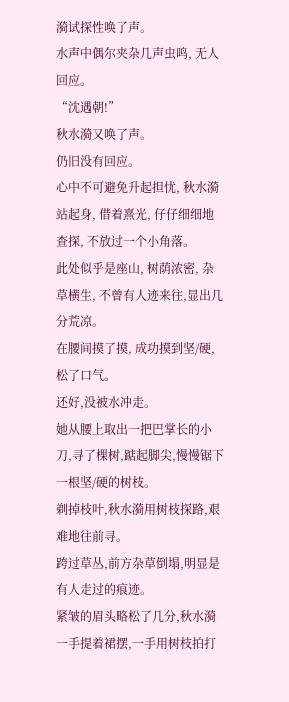漪试探性唤了声。
水声中偶尔夹杂几声虫鸣, 无人回应。
“沈遇朝!”
秋水漪又唤了声。
仍旧没有回应。
心中不可避免升起担忧, 秋水漪站起身, 借着熹光, 仔仔细细地查探, 不放过一个小角落。
此处似乎是座山, 树荫浓密, 杂草横生, 不曾有人迹来往,显出几分荒凉。
在腰间摸了摸, 成功摸到坚/硬,松了口气。
还好,没被水冲走。
她从腰上取出一把巴掌长的小刀,寻了棵树,踮起脚尖,慢慢锯下一根坚/硬的树枝。
剃掉枝叶,秋水漪用树枝探路,艰难地往前寻。
跨过草丛,前方杂草倒塌,明显是有人走过的痕迹。
紧皱的眉头略松了几分,秋水漪一手提着裙摆,一手用树枝拍打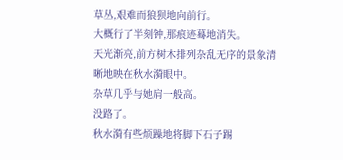草丛,艰难而狼狈地向前行。
大概行了半刻钟,那痕迹蓦地消失。
天光渐亮,前方树木排列杂乱无序的景象清晰地映在秋水漪眼中。
杂草几乎与她肩一般高。
没路了。
秋水漪有些烦躁地将脚下石子踢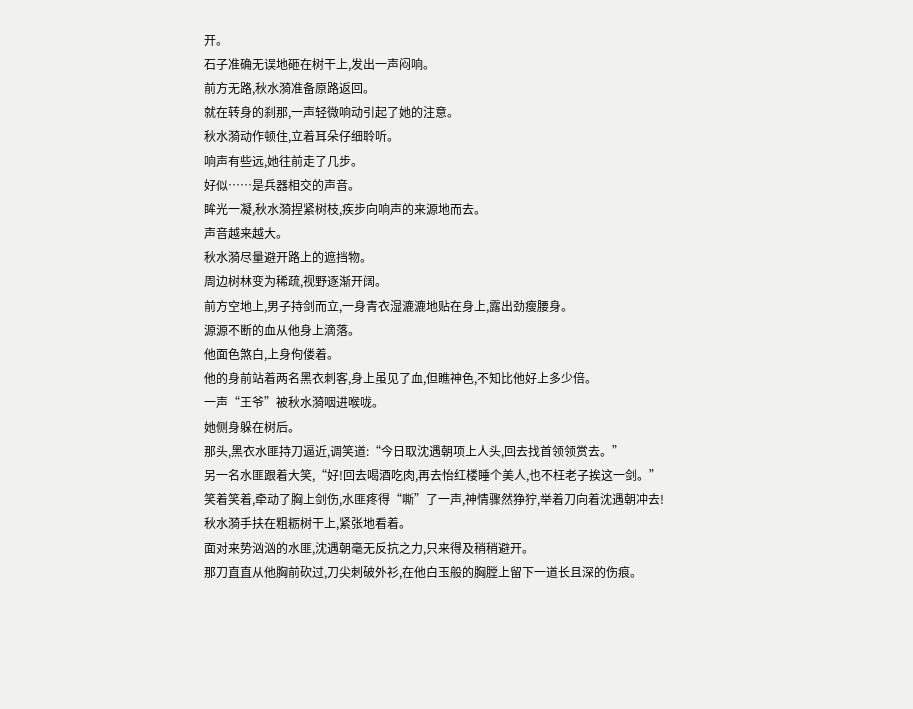开。
石子准确无误地砸在树干上,发出一声闷响。
前方无路,秋水漪准备原路返回。
就在转身的刹那,一声轻微响动引起了她的注意。
秋水漪动作顿住,立着耳朵仔细聆听。
响声有些远,她往前走了几步。
好似……是兵器相交的声音。
眸光一凝,秋水漪捏紧树枝,疾步向响声的来源地而去。
声音越来越大。
秋水漪尽量避开路上的遮挡物。
周边树林变为稀疏,视野逐渐开阔。
前方空地上,男子持剑而立,一身青衣湿漉漉地贴在身上,露出劲瘦腰身。
源源不断的血从他身上滴落。
他面色煞白,上身佝偻着。
他的身前站着两名黑衣刺客,身上虽见了血,但瞧神色,不知比他好上多少倍。
一声“王爷”被秋水漪咽进喉咙。
她侧身躲在树后。
那头,黑衣水匪持刀逼近,调笑道:“今日取沈遇朝项上人头,回去找首领领赏去。”
另一名水匪跟着大笑,“好!回去喝酒吃肉,再去怡红楼睡个美人,也不枉老子挨这一剑。”
笑着笑着,牵动了胸上剑伤,水匪疼得“嘶”了一声,神情骤然狰狞,举着刀向着沈遇朝冲去!
秋水漪手扶在粗粝树干上,紧张地看着。
面对来势汹汹的水匪,沈遇朝毫无反抗之力,只来得及稍稍避开。
那刀直直从他胸前砍过,刀尖刺破外衫,在他白玉般的胸膛上留下一道长且深的伤痕。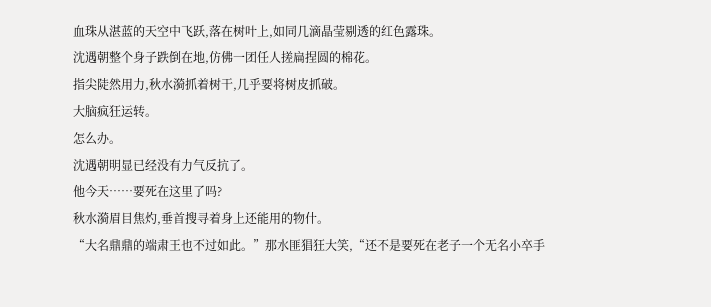血珠从湛蓝的天空中飞跃,落在树叶上,如同几滴晶莹剔透的红色露珠。
沈遇朝整个身子跌倒在地,仿佛一团任人搓扁捏圆的棉花。
指尖陡然用力,秋水漪抓着树干,几乎要将树皮抓破。
大脑疯狂运转。
怎么办。
沈遇朝明显已经没有力气反抗了。
他今天……要死在这里了吗?
秋水漪眉目焦灼,垂首搜寻着身上还能用的物什。
“大名鼎鼎的端肃王也不过如此。”那水匪猖狂大笑,“还不是要死在老子一个无名小卒手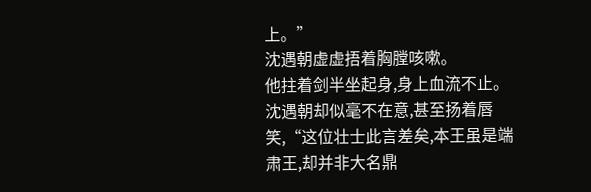上。”
沈遇朝虚虚捂着胸膛咳嗽。
他拄着剑半坐起身,身上血流不止。
沈遇朝却似毫不在意,甚至扬着唇笑,“这位壮士此言差矣,本王虽是端肃王,却并非大名鼎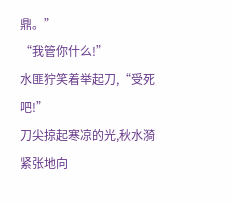鼎。”
“我管你什么!”
水匪狞笑着举起刀,“受死吧!”
刀尖掠起寒凉的光,秋水漪紧张地向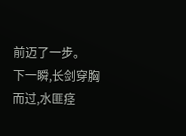前迈了一步。
下一瞬,长剑穿胸而过,水匪痉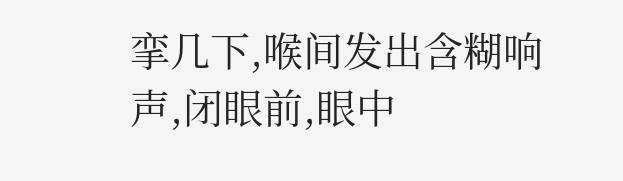挛几下,喉间发出含糊响声,闭眼前,眼中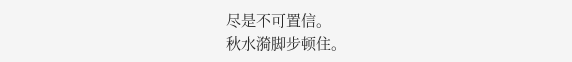尽是不可置信。
秋水漪脚步顿住。